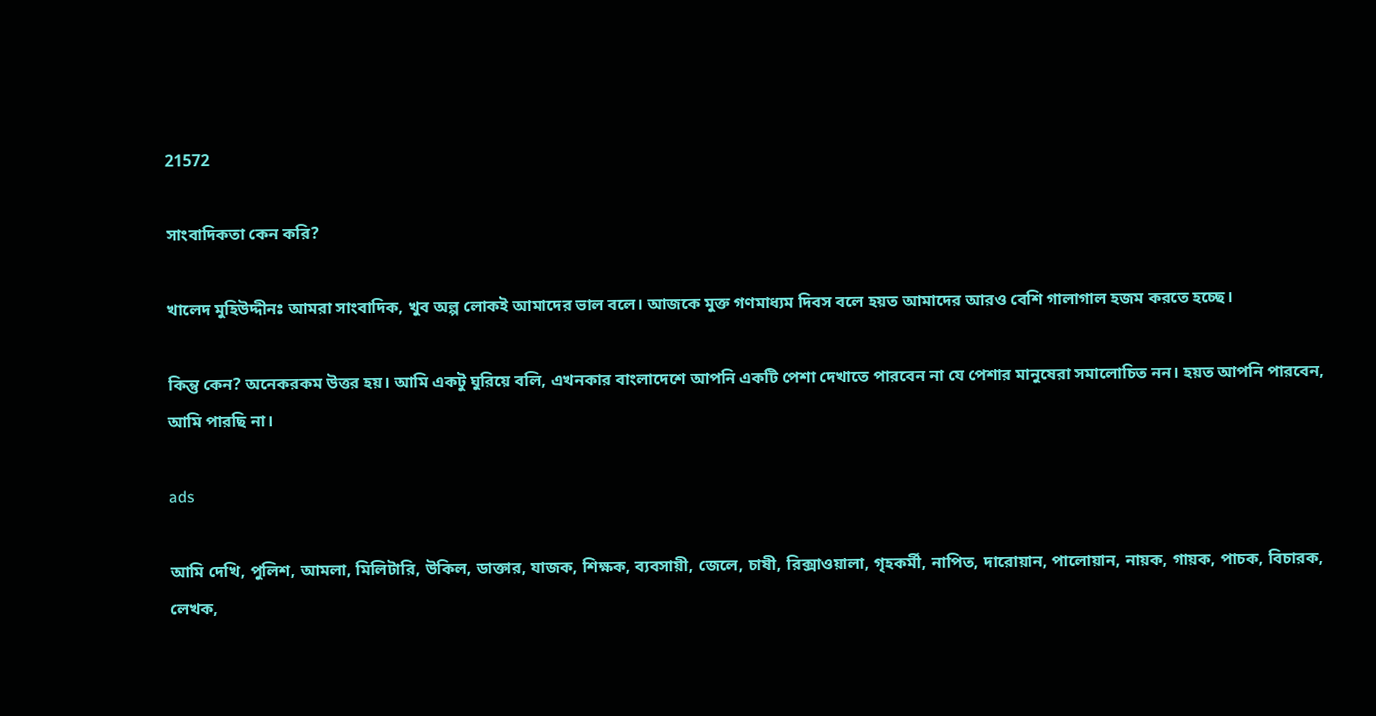21572

সাংবাদিকতা কেন করি?

খালেদ মুহিউদ্দীনঃ আমরা সাংবাদিক, খুব অল্প লোকই আমাদের ভাল বলে। আজকে মুক্ত গণমাধ্যম দিবস বলে হয়ত আমাদের আরও বেশি গালাগাল হজম করতে হচ্ছে।

কিন্তু কেন? অনেকরকম উত্তর হয়। আমি একটু ঘুরিয়ে বলি, এখনকার বাংলাদেশে আপনি একটি পেশা দেখাতে পারবেন না যে পেশার মানুষেরা সমালোচিত নন। হয়ত আপনি পারবেন, আমি পারছি না।

ads

আমি দেখি, পুলিশ, আমলা, মিলিটারি, উকিল, ডাক্তার, যাজক, শিক্ষক, ব্যবসায়ী, জেলে, চাষী, রিক্সাওয়ালা, গৃহকর্মী, নাপিত, দারোয়ান, পালোয়ান, নায়ক, গায়ক, পাচক, বিচারক, লেখক,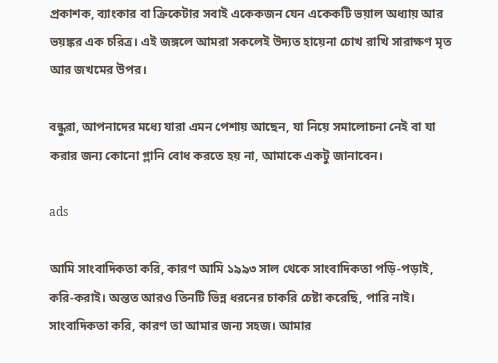প্রকাশক, ব্যাংকার বা ক্রিকেটার সবাই একেকজন যেন একেকটি ভয়াল অধ্যায় আর ভয়ঙ্কর এক চরিত্র। এই জঙ্গলে আমরা সকলেই উদ্যত হায়েনা চোখ রাখি সারাক্ষণ মৃত আর জখমের উপর।

বন্ধুরা, আপনাদের মধ্যে যারা এমন পেশায় আছেন, যা নিয়ে সমালোচনা নেই বা যা করার জন্য কোনো গ্লানি বোধ করতে হয় না, আমাকে একটু জানাবেন।

ads

আমি সাংবাদিকতা করি, কারণ আমি ১৯৯৩ সাল থেকে সাংবাদিকতা পড়ি-পড়াই, করি-করাই। অন্তত আরও তিনটি ভিন্ন ধরনের চাকরি চেষ্টা করেছি, পারি নাই। সাংবাদিকতা করি, কারণ তা আমার জন্য সহজ। আমার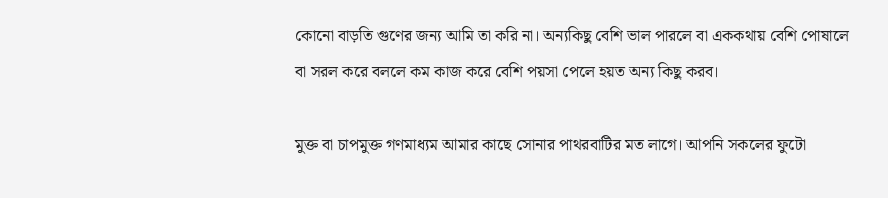কোনো বাড়তি গুণের জন্য আমি তা করি না। অন্যকিছু বেশি ভাল পারলে বা এককথায় বেশি পোষালে বা সরল করে বললে কম কাজ করে বেশি পয়সা পেলে হয়ত অন্য কিছু করব।

মুক্ত বা চাপমুক্ত গণমাধ্যম আমার কাছে সোনার পাথরবাটির মত লাগে। আপনি সকলের ফুটো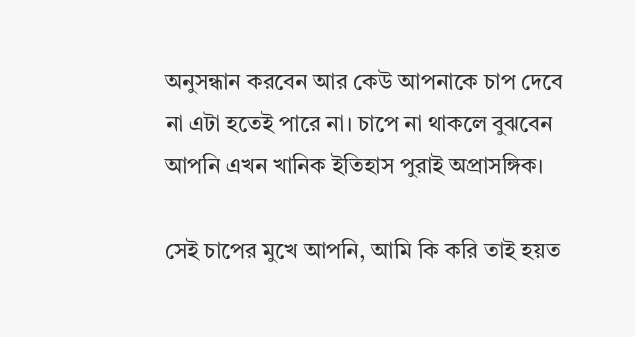অনুসন্ধান করবেন আর কেউ আপনাকে চাপ দেবে না এটা হতেই পারে না। চাপে না থাকলে বুঝবেন আপনি এখন খানিক ইতিহাস পুরাই অপ্রাসঙ্গিক।

সেই চাপের মুখে আপনি, আমি কি করি তাই হয়ত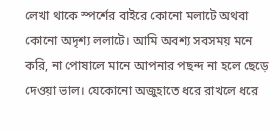লেখা থাকে স্পর্শের বাইরে কোনো মলাটে অথবা কোনো অদৃশ্য ললাটে। আমি অবশ্য সবসময় মনে করি, না পোষালে মানে আপনার পছন্দ না হলে ছেড়ে দেওয়া ভাল। যেকোনো অজুহাতে ধরে রাখলে ধরে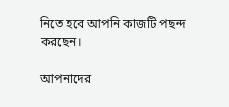নিতে হবে আপনি কাজটি পছন্দ করছেন।

আপনাদের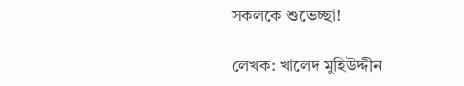সকলকে শুভেচ্ছা!

লেখক: খালেদ মুহিউদ্দীন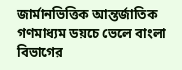জার্মানভিত্তিক আন্তর্জাতিক গণমাধ্যম ডয়চে ভেলে বাংলা বিভাগের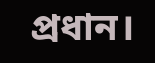প্রধান।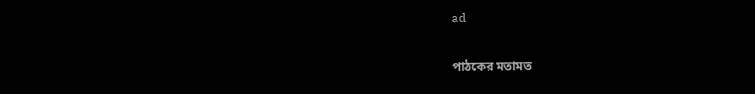ad

পাঠকের মতামত